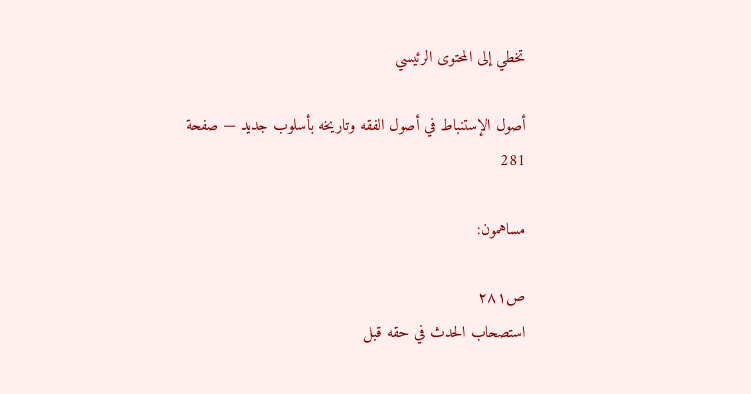تخطي إلى المحتوى الرئيسي

أصول الإستنباط في أصول الفقه وتاريخه بأسلوب جديد — صفحة 281

مساهمون:

ص٢٨١
استصحاب الحدث في حقه قبل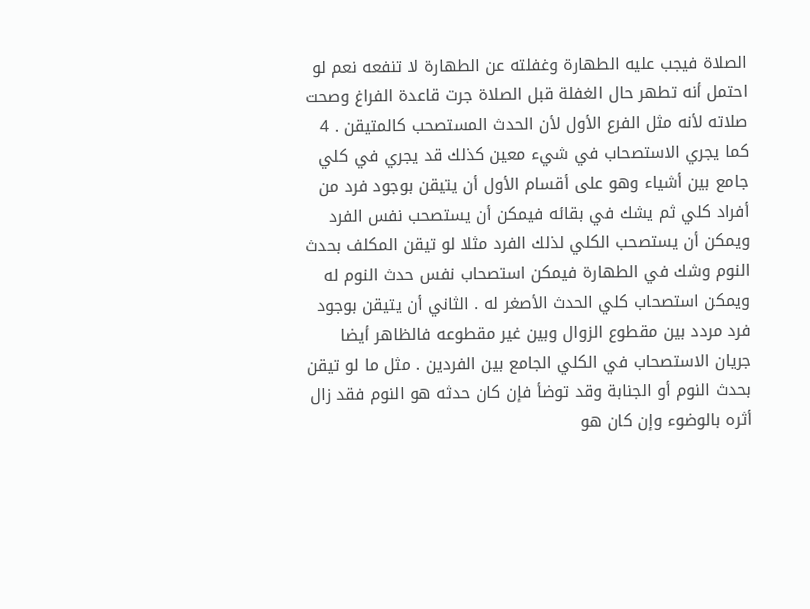الصلاة فيجب عليه الطهارة وغفلته عن الطهارة لا تنفعه نعم لو احتمل أنه تطهر حال الغفلة قبل الصلاة جرت قاعدة الفراغ وصحت صلاته لأنه مثل الفرع الأول لأن الحدث المستصحب كالمتيقن . 4 كما يجري الاستصحاب في شيء معين كذلك قد يجري في كلي جامع بين أشياء وهو على أقسام الأول أن يتيقن بوجود فرد من أفراد كلي ثم يشك في بقائه فيمكن أن يستصحب نفس الفرد ويمكن أن يستصحب الكلي لذلك الفرد مثلا لو تيقن المكلف بحدث النوم وشك في الطهارة فيمكن استصحاب نفس حدث النوم له ويمكن استصحاب كلي الحدث الأصغر له . الثاني أن يتيقن بوجود فرد مردد بين مقطوع الزوال وبين غير مقطوعه فالظاهر أيضا جريان الاستصحاب في الكلي الجامع بين الفردين . مثل ما لو تيقن بحدث النوم أو الجنابة وقد توضأ فإن كان حدثه هو النوم فقد زال أثره بالوضوء وإن كان هو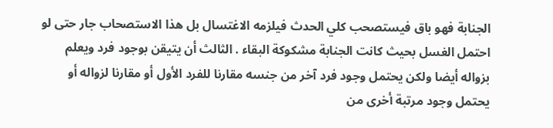الجنابة فهو باق فيستصحب كلي الحدث فيلزمه الاغتسال بل هذا الاستصحاب جار حتى لو احتمل الغسل بحيث كانت الجنابة مشكوكة البقاء . الثالث أن يتيقن بوجود فرد ويعلم بزواله أيضا ولكن يحتمل وجود فرد آخر من جنسه مقارنا للفرد الأول أو مقارنا لزواله أو يحتمل وجود مرتبة أخرى من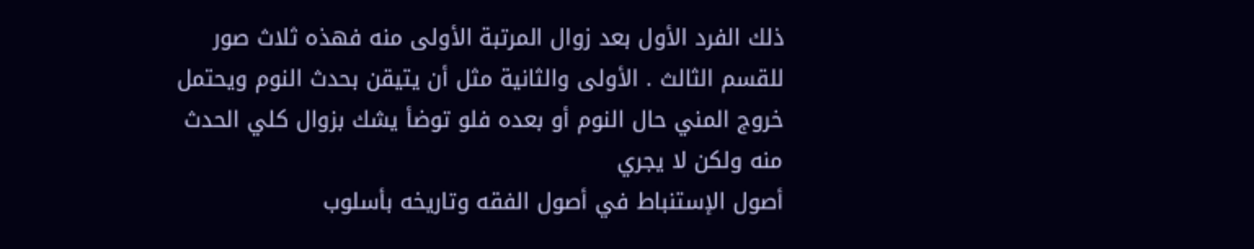ذلك الفرد الأول بعد زوال المرتبة الأولى منه فهذه ثلاث صور للقسم الثالث . الأولى والثانية مثل أن يتيقن بحدث النوم ويحتمل خروج المني حال النوم أو بعده فلو توضأ يشك بزوال كلي الحدث منه ولكن لا يجري
أصول الإستنباط في أصول الفقه وتاريخه بأسلوب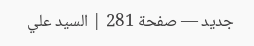جديد — صفحة 281 | السيد علي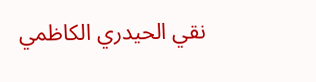نقي الحيدري الكاظمي